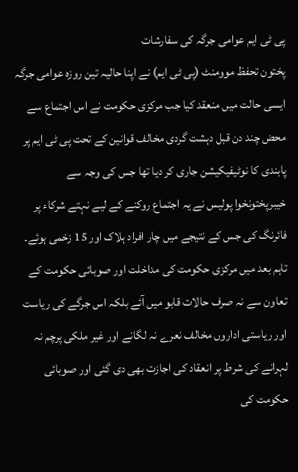پی ٹی ایم عوامی جرگہ کی سفارشات
پختون تحفظ موومنٹ (پی ٹی ایم) نے اپنا حالیہ تین روزہ عوامی جرگہ ایسی حالت میں منعقد کیا جب مرکزی حکومت نے اس اجتماع سے محض چند دن قبل دہشت گردی مخالف قوانین کے تحت پی ٹی ایم پر پابندی کا نوٹیفیکیشن جاری کر دیا تھا جس کی وجہ سے خیبرپختونخوا پولیس نے یہ اجتماع روکنے کے لیے نہتے شرکاء پر فائرنگ کی جس کے نتیجے میں چار افراد ہلاک اور 15 زخمی ہوئے۔ تاہم بعد میں مرکزی حکومت کی مداخلت اور صوبائی حکومت کے تعاون سے نہ صرف حالات قابو میں آئے بلکہ اس جرگے کی ریاست اور ریاستی اداروں مخالف نعرے نہ لگانے اور غیر ملکی پرچم نہ لہرانے کی شرط پر انعقاد کی اجازت بھی دی گئی اور صوبائی حکومت کی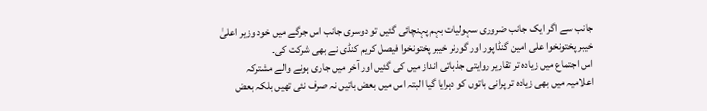جانب سے اگر ایک جانب ضروری سہولیات بہم پہنچائی گئیں تو دوسری جانب اس جرگے میں خود وزیر اعلیٰ خیبر پختونخوا علی امین گنڈاپور اور گورنر خیبر پختونخوا فیصل کریم کنڈی نے بھی شرکت کی۔
اس اجتماع میں زیادہ تر تقاریر روایتی جذباتی انداز میں کی گئیں اور آخر میں جاری ہونے والے مشترکہ اعلامیہ میں بھی زیادہ تر پرانی باتوں کو دہرایا گیا البتہ اس میں بعض باتیں نہ صرف نئی تھیں بلکہ بعض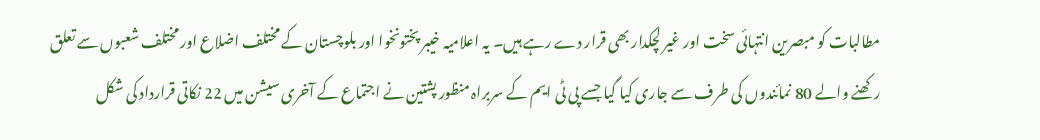مطالبات کو مبصرین انتہائی سخت اور غیر لچکدار بھی قرار دے رہے ہیں۔ یہ اعلامیہ خیبر پختونخوا اور بلوچستان کے مختلف اضلاع اور مختلف شعبوں سے تعلق رکھنے والے 80 نمائندوں کی طرف سے جاری کیا گیا جسے پی ٹی ایم کے سربراہ منظور پشتین نے اجتماع کے آخری سیشن میں 22 نکاتی قرارداد کی شکل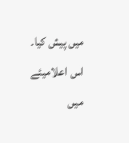میں پیش کیا۔
اس اعلامیئے میں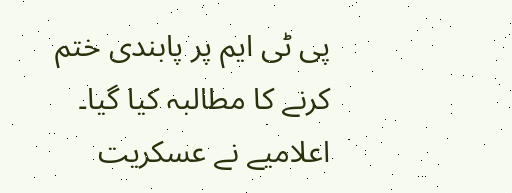پی ٹی ایم پر پابندی ختم کرنے کا مطالبہ کیا گیا۔ اعلامیے نے عسکریت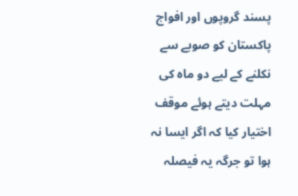پسند گروپوں اور افواج پاکستان کو صوبے سے نکلنے کے لیے دو ماہ کی مہلت دیتے ہوئے موقف اختیار کیا کہ اگر ایسا نہ ہوا تو جرگہ یہ فیصلہ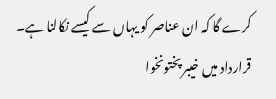کرے گا کہ ان عناصر کو یہاں سے کیسے نکالنا ہے۔ قرارداد میں خیبر پختونخوا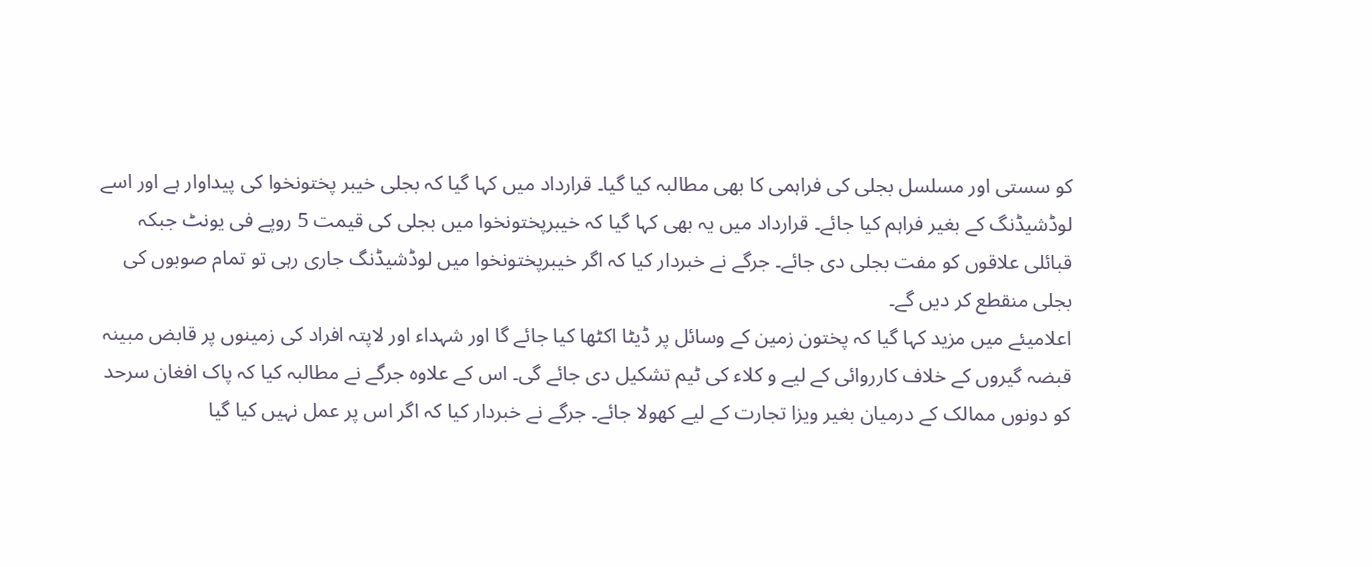کو سستی اور مسلسل بجلی کی فراہمی کا بھی مطالبہ کیا گیا۔ قرارداد میں کہا گیا کہ بجلی خیبر پختونخوا کی پیداوار ہے اور اسے لوڈشیڈنگ کے بغیر فراہم کیا جائے۔ قرارداد میں یہ بھی کہا گیا کہ خیبرپختونخوا میں بجلی کی قیمت 5 روپے فی یونٹ جبکہ قبائلی علاقوں کو مفت بجلی دی جائے۔ جرگے نے خبردار کیا کہ اگر خیبرپختونخوا میں لوڈشیڈنگ جاری رہی تو تمام صوبوں کی بجلی منقطع کر دیں گے۔
اعلامیئے میں مزید کہا گیا کہ پختون زمین کے وسائل پر ڈیٹا اکٹھا کیا جائے گا اور شہداء اور لاپتہ افراد کی زمینوں پر قابض مبینہ قبضہ گیروں کے خلاف کارروائی کے لیے و کلاء کی ٹیم تشکیل دی جائے گی۔ اس کے علاوہ جرگے نے مطالبہ کیا کہ پاک افغان سرحد کو دونوں ممالک کے درمیان بغیر ویزا تجارت کے لیے کھولا جائے۔ جرگے نے خبردار کیا کہ اگر اس پر عمل نہیں کیا گیا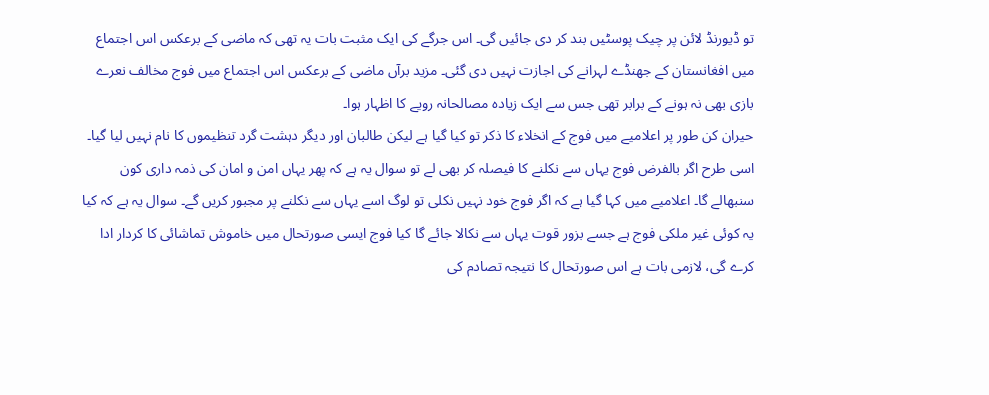تو ڈیورنڈ لائن پر چیک پوسٹیں بند کر دی جائیں گی۔ اس جرگے کی ایک مثبت بات یہ تھی کہ ماضی کے برعکس اس اجتماع میں افغانستان کے جھنڈے لہرانے کی اجازت نہیں دی گئی۔ مزید برآں ماضی کے برعکس اس اجتماع میں فوج مخالف نعرے بازی بھی نہ ہونے کے برابر تھی جس سے ایک زیادہ مصالحانہ رویے کا اظہار ہوا۔
حیران کن طور پر اعلامیے میں فوج کے انخلاء کا ذکر تو کیا گیا ہے لیکن طالبان اور دیگر دہشت گرد تنظیموں کا نام نہیں لیا گیا۔ اسی طرح اگر بالفرض فوج یہاں سے نکلنے کا فیصلہ کر بھی لے تو سوال یہ ہے کہ پھر یہاں امن و امان کی ذمہ داری کون سنبھالے گا۔ اعلامیے میں کہا گیا ہے کہ اگر فوج خود نہیں نکلی تو لوگ اسے یہاں سے نکلنے پر مجبور کریں گے۔ سوال یہ ہے کہ کیا یہ کوئی غیر ملکی فوج ہے جسے بزور قوت یہاں سے نکالا جائے گا کیا فوج ایسی صورتحال میں خاموش تماشائی کا کردار ادا کرے گی، لازمی بات ہے اس صورتحال کا نتیجہ تصادم کی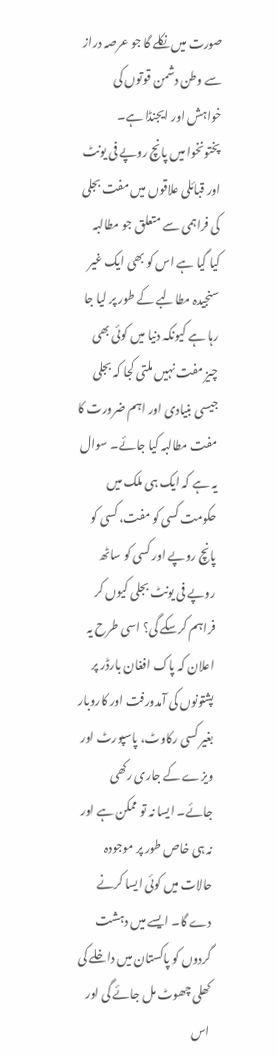صورت میں نکلے گا جو عرصہ دراز سے وطن دشمن قوتوں کی خواہش اور ایجنڈا ہے۔
پختونخوا میں پانچ روپے فی یونٹ اور قبائلی علاقوں میں مفت بجلی کی فراہمی سے متعلق جو مطالبہ کیا گیا ہے اس کو بھی ایک غیر سنجیدہ مطالبے کے طور پر لیا جا رہا ہے کیونکہ دنیا میں کوئی بھی چیز مفت نہیں ملتی کجا کہ بجلی جیسی بنیادی اور اہم ضرورت کا مفت مطالبہ کیا جائے۔ سوال یہ ہے کہ ایک ہی ملک میں حکومت کسی کو مفت، کسی کو پانچ روپے اور کسی کو ساٹھ روپے فی یونٹ بجلی کیوں کر فراہم کرسکے گی؟ اسی طرح یہ اعلان کہ پاک افغان بارڈر پر پشتونوں کی آمدورفت اور کاروبار بغیر کسی رکاوٹ، پاسپورٹ اور ویزے کے جاری رکھی جائے۔ ایسا نہ تو ممکن ہے اور نہ ہی خاص طور پر موجودہ حالات میں کوئی ایسا کرنے دے گا۔ ایسے میں دہشت گردوں کو پاکستان میں داخلے کی کھلی چھوٹ مل جائے گی اور اس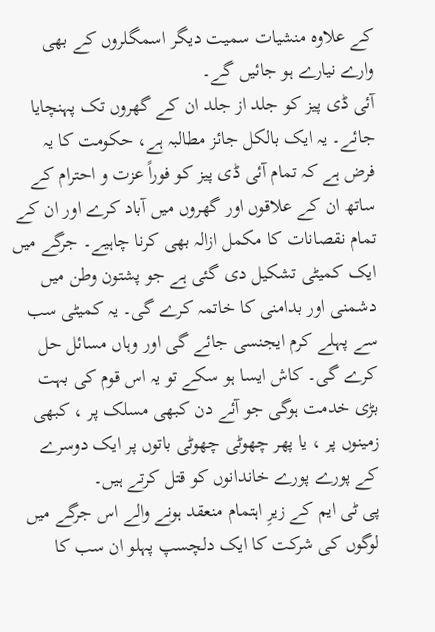کے علاوہ منشیات سمیت دیگر اسمگلروں کے بھی وارے نیارے ہو جائیں گے۔
آئی ڈی پیز کو جلد از جلد ان کے گھروں تک پہنچایا جائے۔ یہ ایک بالکل جائز مطالبہ ہے، حکومت کا یہ فرض ہے کہ تمام آئی ڈی پیز کو فوراً عزت و احترام کے ساتھ ان کے علاقوں اور گھروں میں آباد کرے اور ان کے تمام نقصانات کا مکمل ازالہ بھی کرنا چاہیے۔ جرگے میں ایک کمیٹی تشکیل دی گئی ہے جو پشتون وطن میں دشمنی اور بدامنی کا خاتمہ کرے گی۔ یہ کمیٹی سب سے پہلے کرم ایجنسی جائے گی اور وہاں مسائل حل کرے گی۔ کاش ایسا ہو سکے تو یہ اس قوم کی بہت بڑی خدمت ہوگی جو آئے دن کبھی مسلک پر ، کبھی زمینوں پر ، یا پھر چھوٹی چھوٹی باتوں پر ایک دوسرے کے پورے پورے خاندانوں کو قتل کرتے ہیں۔
پی ٹی ایم کے زیرِ اہتمام منعقد ہونے والے اس جرگے میں لوگوں کی شرکت کا ایک دلچسپ پہلو ان سب کا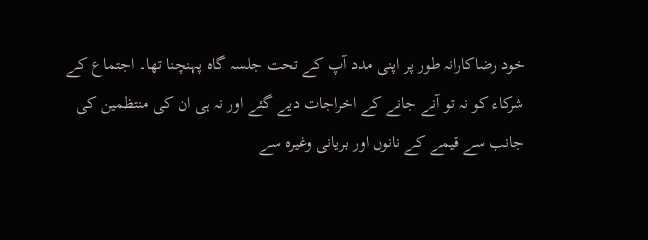خود رضاکارانہ طور پر اپنی مدد آپ کے تحت جلسہ گاہ پہنچنا تھا۔ اجتماع کے شرکاء کو نہ تو آنے جانے کے اخراجات دیے گئے اور نہ ہی ان کی منتظمین کی جانب سے قیمے کے نانوں اور بریانی وغیرہ سے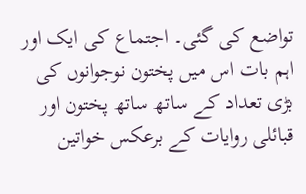تواضع کی گئی۔ اجتماع کی ایک اور اہم بات اس میں پختون نوجوانوں کی بڑی تعداد کے ساتھ ساتھ پختون اور قبائلی روایات کے برعکس خواتین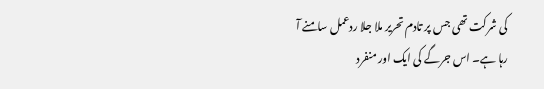کی شرکت تھی جس پر تادم تحریر ملا جلا ردعمل سامنے آ رہا ہے۔ اس جرگے کی ایک اور منفرد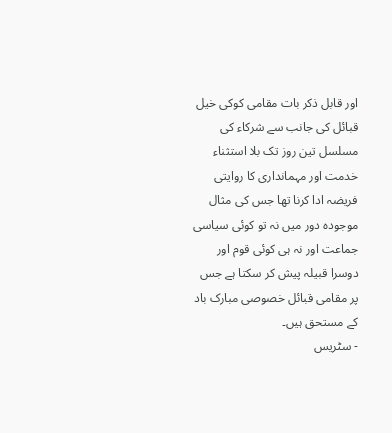اور قابل ذکر بات مقامی کوکی خیل قبائل کی جانب سے شرکاء کی مسلسل تین روز تک بلا استثناء خدمت اور مہمانداری کا روایتی فریضہ ادا کرنا تھا جس کی مثال موجودہ دور میں نہ تو کوئی سیاسی جماعت اور نہ ہی کوئی قوم اور دوسرا قبیلہ پیش کر سکتا ہے جس پر مقامی قبائل خصوصی مبارک باد کے مستحق ہیں۔
- سٹریس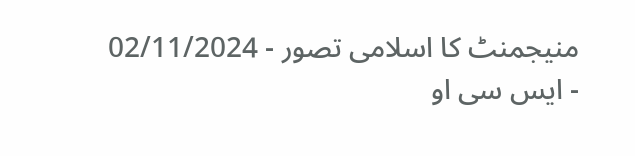منیجمنٹ کا اسلامی تصور - 02/11/2024
- ایس سی او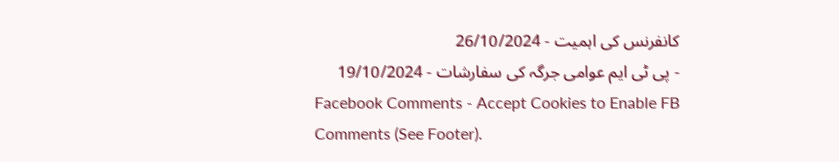کانفرنس کی اہمیت - 26/10/2024
- پی ٹی ایم عوامی جرگہ کی سفارشات - 19/10/2024
Facebook Comments - Accept Cookies to Enable FB Comments (See Footer).